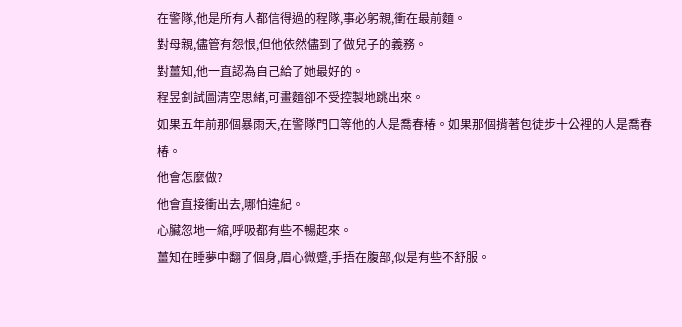在警隊,他是所有人都信得過的程隊,事必躬親,衝在最前麵。
對母親,儘管有怨恨,但他依然儘到了做兒子的義務。
對薑知,他一直認為自己給了她最好的。
程昱釗試圖清空思緒,可畫麵卻不受控製地跳出來。
如果五年前那個暴雨天,在警隊門口等他的人是喬春椿。如果那個揹著包徒步十公裡的人是喬春椿。
他會怎麼做?
他會直接衝出去,哪怕違紀。
心臟忽地一縮,呼吸都有些不暢起來。
薑知在睡夢中翻了個身,眉心微蹙,手捂在腹部,似是有些不舒服。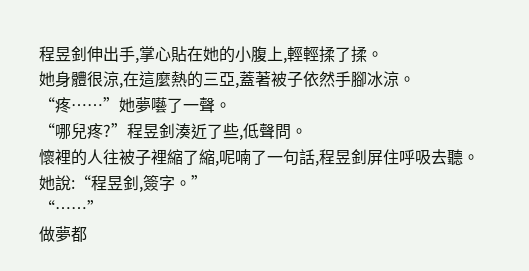程昱釗伸出手,掌心貼在她的小腹上,輕輕揉了揉。
她身體很涼,在這麼熱的三亞,蓋著被子依然手腳冰涼。
“疼……”她夢囈了一聲。
“哪兒疼?”程昱釗湊近了些,低聲問。
懷裡的人往被子裡縮了縮,呢喃了一句話,程昱釗屏住呼吸去聽。
她說:“程昱釗,簽字。”
“……”
做夢都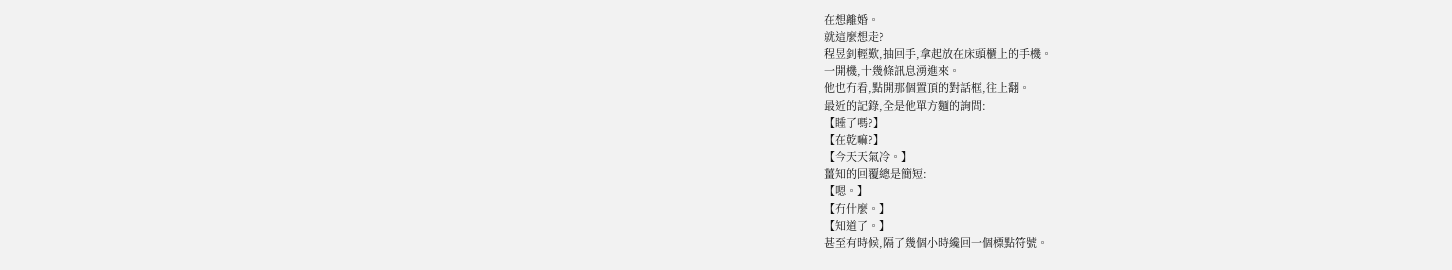在想離婚。
就這麼想走?
程昱釗輕歎,抽回手,拿起放在床頭櫃上的手機。
一開機,十幾條訊息湧進來。
他也冇看,點開那個置頂的對話框,往上翻。
最近的記錄,全是他單方麵的詢問:
【睡了嗎?】
【在乾嘛?】
【今天天氣冷。】
薑知的回覆總是簡短:
【嗯。】
【冇什麼。】
【知道了。】
甚至有時候,隔了幾個小時纔回一個標點符號。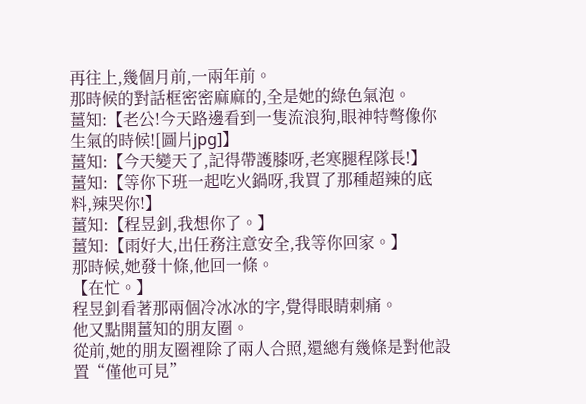再往上,幾個月前,一兩年前。
那時候的對話框密密麻麻的,全是她的綠色氣泡。
薑知:【老公!今天路邊看到一隻流浪狗,眼神特彆像你生氣的時候![圖片jpg]】
薑知:【今天變天了,記得帶護膝呀,老寒腿程隊長!】
薑知:【等你下班一起吃火鍋呀,我買了那種超辣的底料,辣哭你!】
薑知:【程昱釗,我想你了。】
薑知:【雨好大,出任務注意安全,我等你回家。】
那時候,她發十條,他回一條。
【在忙。】
程昱釗看著那兩個冷冰冰的字,覺得眼睛刺痛。
他又點開薑知的朋友圈。
從前,她的朋友圈裡除了兩人合照,還總有幾條是對他設置“僅他可見”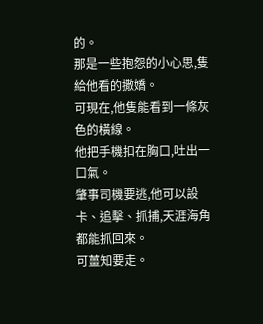的。
那是一些抱怨的小心思,隻給他看的撒嬌。
可現在,他隻能看到一條灰色的橫線。
他把手機扣在胸口,吐出一口氣。
肇事司機要逃,他可以設卡、追擊、抓捕,天涯海角都能抓回來。
可薑知要走。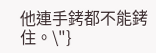他連手銬都不能銬住。\"}